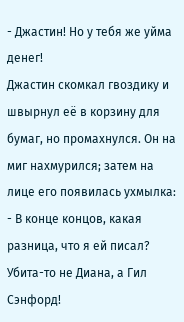- Джастин! Но у тебя же уйма денег!
Джастин скомкал гвоздику и швырнул её в корзину для бумаг, но промахнулся. Он на миг нахмурился; затем на лице его появилась ухмылка:
- В конце концов, какая разница, что я ей писал? Убита-то не Диана, а Гил Сэнфорд!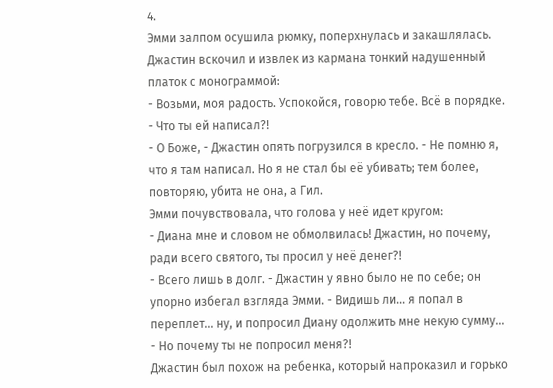4.
Эмми залпом осушила рюмку, поперхнулась и закашлялась. Джастин вскочил и извлек из кармана тонкий надушенный платок с монограммой:
- Возьми, моя радость. Успокойся, говорю тебе. Всё в порядке.
- Что ты ей написал?!
- О Боже, - Джастин опять погрузился в кресло. - Не помню я, что я там написал. Но я не стал бы её убивать; тем более, повторяю, убита не она, а Гил.
Эмми почувствовала, что голова у неё идет кругом:
- Диана мне и словом не обмолвилась! Джастин, но почему, ради всего святого, ты просил у неё денег?!
- Всего лишь в долг. - Джастин у явно было не по себе; он упорно избегал взгляда Эмми. - Видишь ли... я попал в переплет... ну, и попросил Диану одолжить мне некую сумму...
- Но почему ты не попросил меня?!
Джастин был похож на ребенка, который напроказил и горько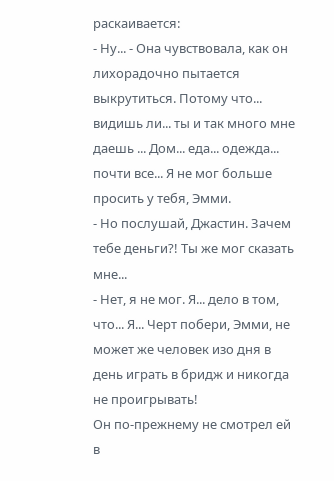раскаивается:
- Ну... - Она чувствовала, как он лихорадочно пытается выкрутиться. Потому что... видишь ли... ты и так много мне даешь ... Дом... еда... одежда... почти все... Я не мог больше просить у тебя, Эмми.
- Но послушай, Джастин. Зачем тебе деньги?! Ты же мог сказать мне...
- Нет, я не мог. Я... дело в том, что... Я... Черт побери, Эмми, не может же человек изо дня в день играть в бридж и никогда не проигрывать!
Он по-прежнему не смотрел ей в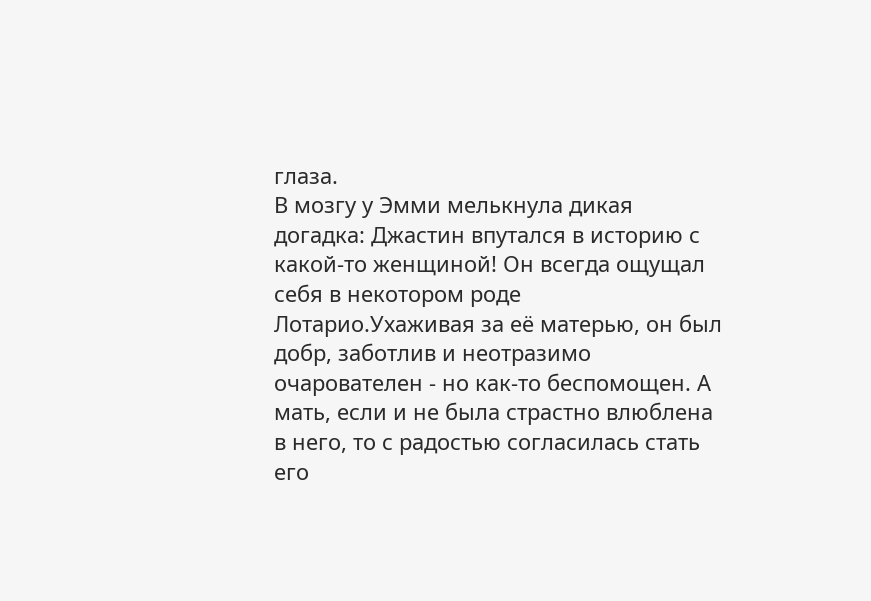глаза.
В мозгу у Эмми мелькнула дикая догадка: Джастин впутался в историю с какой-то женщиной! Он всегда ощущал себя в некотором роде Лотарио.Ухаживая за её матерью, он был добр, заботлив и неотразимо очарователен - но как-то беспомощен. А мать, если и не была страстно влюблена в него, то с радостью согласилась стать его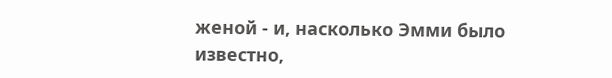женой - и, насколько Эмми было известно,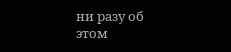ни разу об этом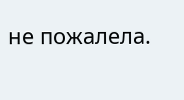не пожалела.